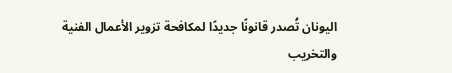اليونان تُصدر قانونًا جديدًا لمكافحة تزوير الأعمال الفنية والتخريب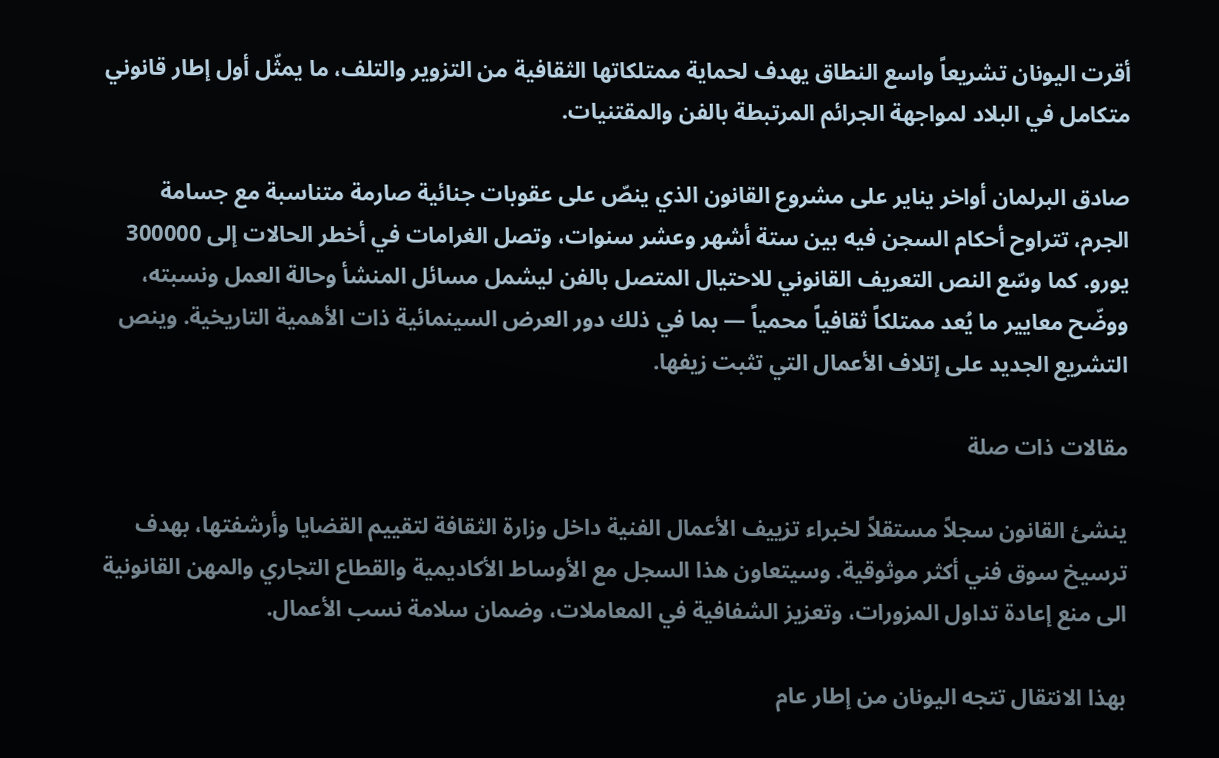أقرت اليونان تشريعاً واسع النطاق يهدف لحماية ممتلكاتها الثقافية من التزوير والتلف، ما يمثّل أول إطار قانوني متكامل في البلاد لمواجهة الجرائم المرتبطة بالفن والمقتنيات.

صادق البرلمان أواخر يناير على مشروع القانون الذي ينصّ على عقوبات جنائية صارمة متناسبة مع جسامة الجرم، تتراوح أحكام السجن فيه بين ستة أشهر وعشر سنوات، وتصل الغرامات في أخطر الحالات إلى 300000 يورو. كما وسّع النص التعريف القانوني للاحتيال المتصل بالفن ليشمل مسائل المنشأ وحالة العمل ونسبته، ووضّح معايير ما يُعد ممتلكاً ثقافياً محمياً — بما في ذلك دور العرض السينمائية ذات الأهمية التاريخية. وينص التشريع الجديد على إتلاف الأعمال التي تثبت زيفها.

مقالات ذات صلة

ينشئ القانون سجلاً مستقلاً لخبراء تزييف الأعمال الفنية داخل وزارة الثقافة لتقييم القضايا وأرشفتها، بهدف ترسيخ سوق فني أكثر موثوقية. وسيتعاون هذا السجل مع الأوساط الأكاديمية والقطاع التجاري والمهن القانونية الى منع إعادة تداول المزورات، وتعزيز الشفافية في المعاملات، وضمان سلامة نسب الأعمال.

بهذا الانتقال تتجه اليونان من إطار عام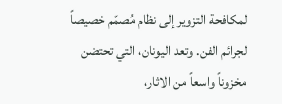لمكافحة التزوير إلى نظام مُصمّم خصيصاً لجرائم الفن. وتعد اليونان، التي تحتضن مخزوناً واسعاً من الاثار،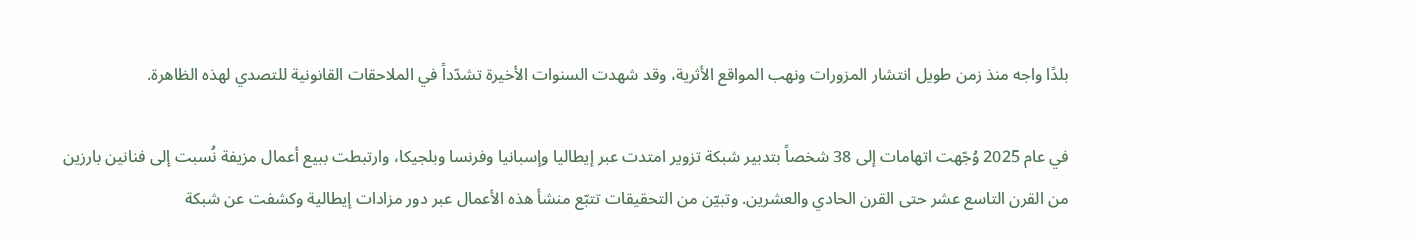بلدًا واجه منذ زمن طويل انتشار المزورات ونهب المواقع الأثرية، وقد شهدت السنوات الأخيرة تشدّداً في الملاحقات القانونية للتصدي لهذه الظاهرة.

في عام 2025 وُجّهت اتهامات إلى 38 شخصاً بتدبير شبكة تزوير امتدت عبر إيطاليا وإسبانيا وفرنسا وبلجيكا، وارتبطت ببيع أعمال مزيفة نُسبت إلى فنانين بارزين من القرن التاسع عشر حتى القرن الحادي والعشرين. وتبيّن من التحقيقات تتبّع منشأ هذه الأعمال عبر دور مزادات إيطالية وكشفت عن شبكة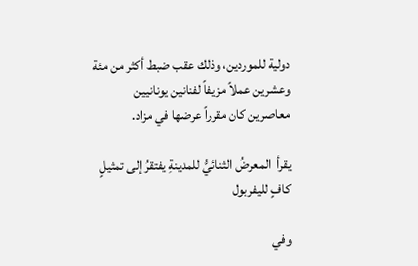دولية للموردين، وذلك عقب ضبط أكثر من مئة وعشرين عملاً مزيفاً لفنانين يونانيين معاصرين كان مقرراً عرضها في مزاد.

يقرأ  المعرضُ الثنائيُّ للمدينةِ يفتقرُ إلى تمثيلٍ كافٍ لليفربول

وفي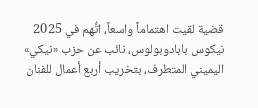قضية لقيت اهتماماً واسعاً، اتُّهم في 2025 نيكوس بابادوبولوس، نائب عن حزب «نيكي» اليميني المتطرف، بتخريب أربع أعمال للفنان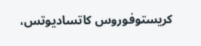كريستوفوروس كاتساديوتس،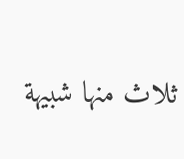ثلاث منها شبيهة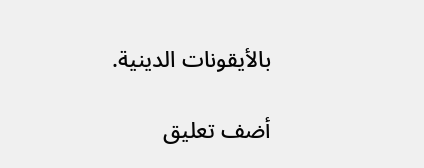بالأيقونات الدينية.

أضف تعليق